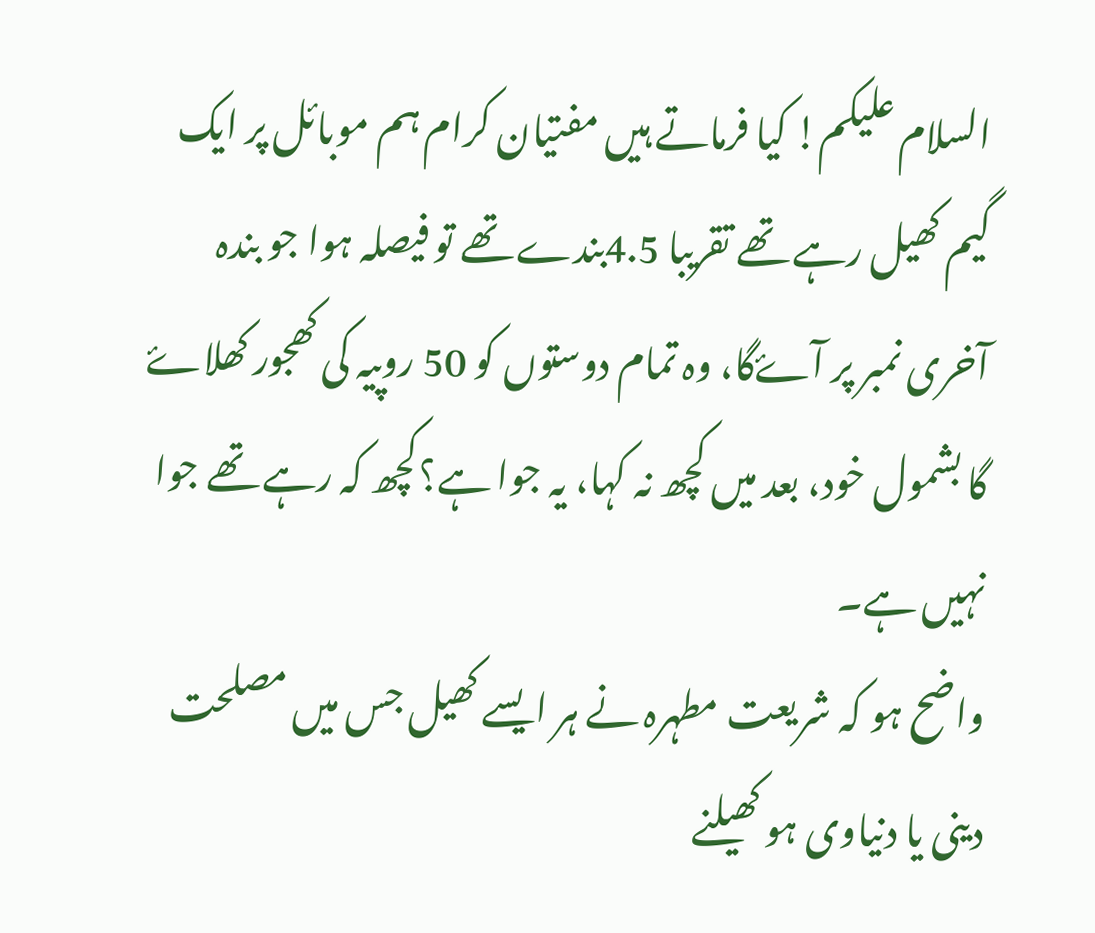السلام علیکم! کیا فرماتے ہیں مفتیان کرام ہم موبائل پر ایک گیم کھیل رہے تھے تقریبا 4.5بندے تھے تو فیصلہ ہوا جو بندہ آخری نمبر پر آۓگا، وہ تمام دوستوں کو 50 روپیہ کی کھجور کھلاۓ گا بشمول خود، بعد میں کچھ نہ کہا، یہ جوا ہے؟کچھ کہ رہے تھے جوا نہیں ہے۔
واضح ہو کہ شریعت مطہرہ نے ہر ایسے کھیل جس میں مصلحت دینی یا دنیاوی ہو کھیلنے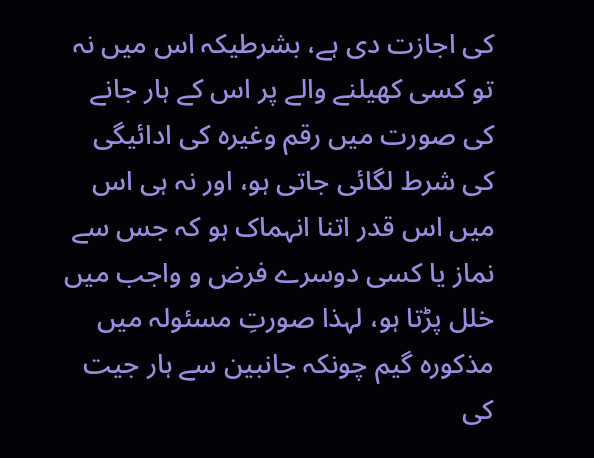کی اجازت دی ہے، بشرطیکہ اس میں نہ تو کسی کھیلنے والے پر اس کے ہار جانے کی صورت میں رقم وغیرہ کی ادائیگی کی شرط لگائی جاتی ہو، اور نہ ہی اس میں اس قدر اتنا انہماک ہو کہ جس سے نماز یا کسی دوسرے فرض و واجب میں خلل پڑتا ہو، لہذا صورتِ مسئولہ میں مذکورہ گیم چونکہ جانبین سے ہار جیت کی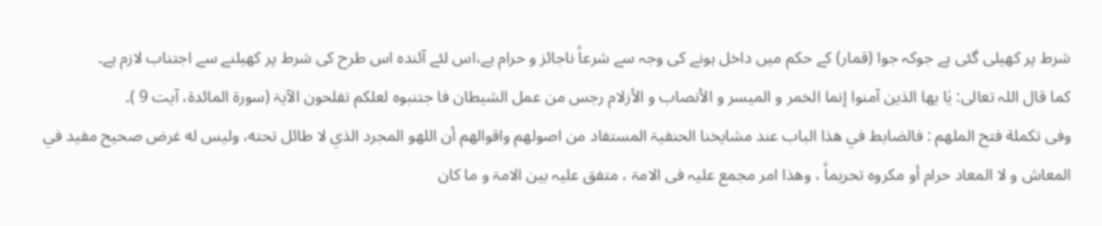شرط پر کھیلی گئی ہے جوکہ جوا (قمار) کے حکم میں داخل ہونے کی وجہ سے شرعاً ناجائز و حرام ہے،اس لئے آئندہ اس طرح کی شرط پر کھیلنے سے اجتناب لازم ہے۔
کما قال اللہ تعالی: یٰا یھا الذین آمنوا إنما الخمر و المیسر و الأنصاب و الأزلام رجس من عمل الشیطان فا جتنبوہ لعلکم تفلحون الآیۃ (سورۃ المائدۃ، آیت 9 )۔
وفی تکملة فتح الملهم : فالضابط في هذا الباب عند مشایخنا الحنفیۃ المستفاد من اصولھم واقوالھم أن اللهو المجرد الذي لا طائل تحته، وليس له غرض صحيح مفيد في المعاش و لا المعاد حرام أو مكروه تحريماً ، وھذا امر مجمع علیہ فی الامۃ ، متفق علیہ بین الامۃ و ما كان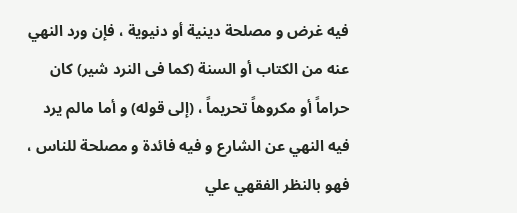فيه غرض و مصلحة دينية أو دنيوية ، فإن ورد النهي عنه من الكتاب أو السنة (کما فی النرد شیر) كان حراماً أو مكروهاً تحريماً ، (إلی قوله) و أما مالم يرد فيه النهي عن الشارع و فيه فائدة و مصلحة للناس ، فهو بالنظر الفقهي علي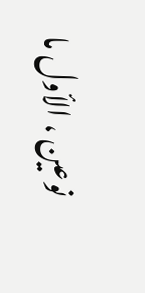نوعين ، الأول ما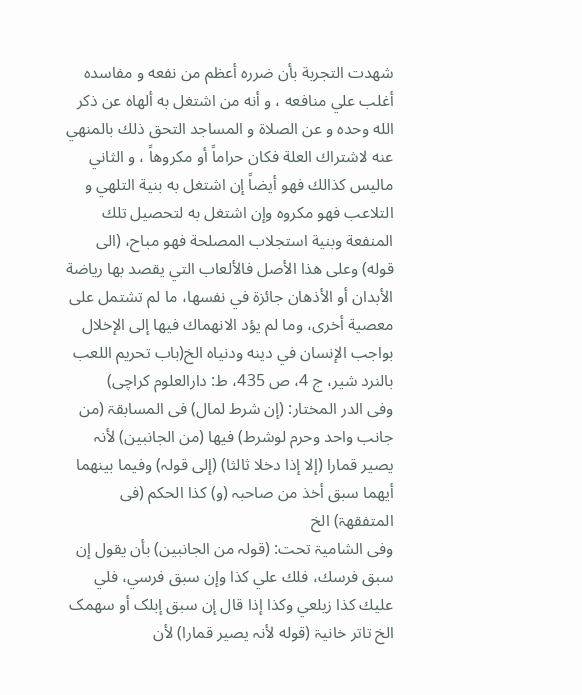شهدت التجربة بأن ضرره أعظم من نفعه و مفاسده أغلب علي منافعه ، و أنه من اشتغل به ألهاه عن ذكر الله وحده و عن الصلاة و المساجد التحق ذلك بالمنهي عنه لاشتراك العلة فكان حراماً أو مكروهاً ، و الثاني ماليس كذالك فهو أيضاً إن اشتغل به بنية التلهي و التلاعب فهو مكروه وإن اشتغل به لتحصيل تلك المنفعة وبنية استجلاب المصلحة فهو مباح، (الی قوله) وعلى هذا الأصل فالألعاب التي يقصد بها رياضة الأبدان أو الأذهان جائزة في نفسها، ما لم تشتمل على معصية أخرى، وما لم يؤد الانهماك فيها إلى الإخلال بواجب الإنسان في دينه ودنياه الخ(باب تحریم اللعب بالنرد شیر، ج 4، ص 435، ط: دارالعلوم کراچی)
وفی الدر المختار: (إن شرط لمال) فی المسابقۃ (من جانب واحد وحرم لوشرط) فیھا (من الجانبین) لأنہ یصیر قمارا (إلا إذا دخلا ثالثا) (إلی قولہ) وفیما بینھما أیھما سبق أخذ من صاحبہ (و) کذا الحکم (فی المتفقھۃ) الخ
وفی الشامیۃ تحت: (قولہ من الجانبين) بأن يقول إن سبق فرسك، فلك علي كذا وإن سبق فرسي، فلي عليك كذا زيلعي وکذا إذا قال إن سبق إبلک أو سھمک الخ تاتر خانیۃ (قوله لأنہ یصیر قمارا) لأن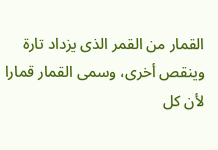القمار من القمر الذی یزداد تارۃ وینقص أخری، وسمی القمار قمارا لأن کل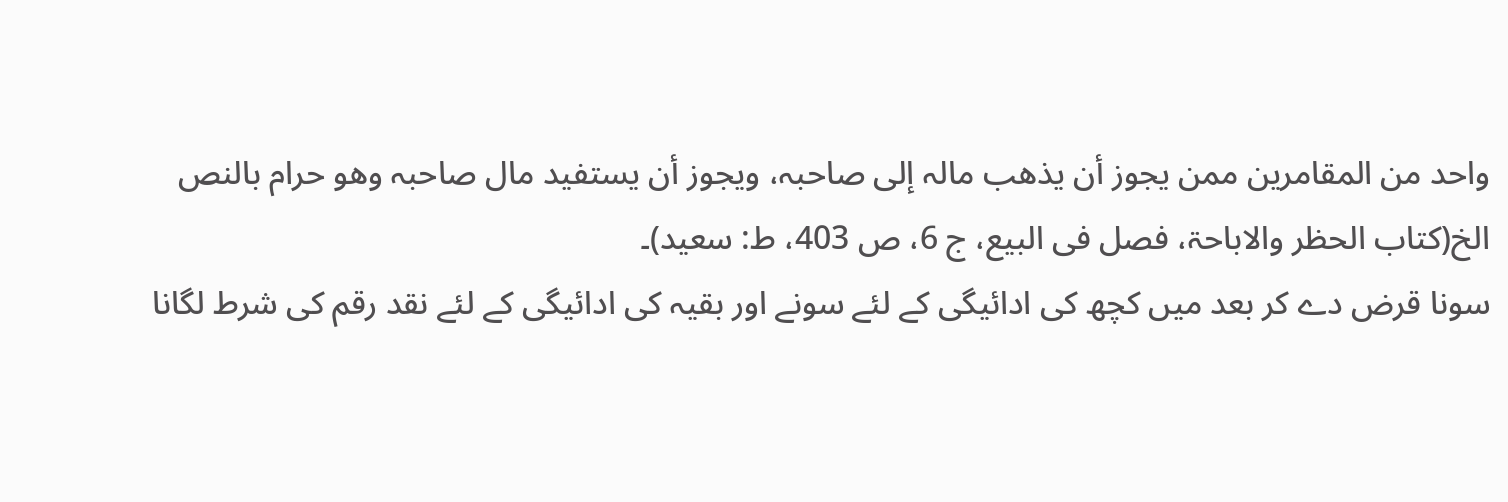واحد من المقامرین ممن یجوز أن یذھب مالہ إلی صاحبہ، ویجوز أن یستفید مال صاحبہ وھو حرام بالنص الخ(کتاب الحظر والاباحۃ، فصل فی البیع، ج 6، ص 403، ط: سعید)۔
سونا قرض دے کر بعد میں کچھ کی ادائیگی کے لئے سونے اور بقیہ کی ادائیگی کے لئے نقد رقم کی شرط لگانا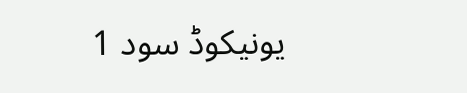یونیکوڈ سود 1